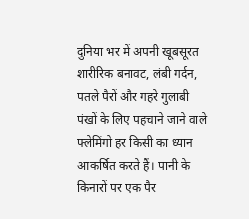दुनिया भर में अपनी खूबसूरत शारीरिक बनावट, लंबी गर्दन, पतले पैरों और गहरे गुलाबी पंखों के लिए पहचाने जाने वाले फ्लेमिंगो हर किसी का ध्यान आकर्षित करते हैं। पानी के किनारों पर एक पैर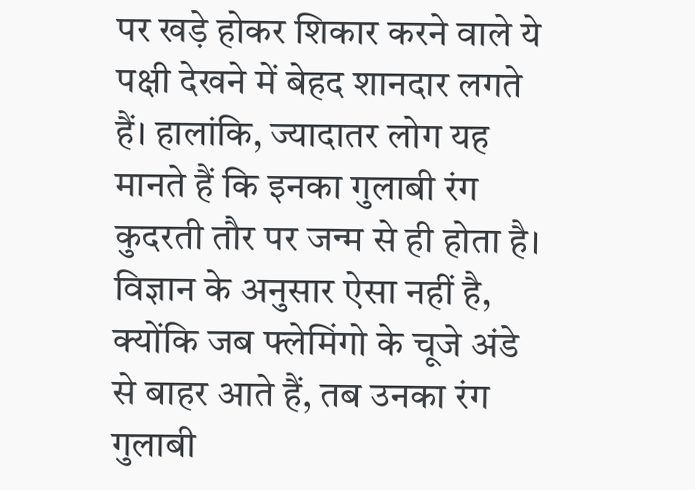पर खड़े होकर शिकार करने वाले ये पक्षी देखने में बेहद शानदार लगते हैं। हालांकि, ज्यादातर लोग यह मानते हैं कि इनका गुलाबी रंग कुदरती तौर पर जन्म से ही होता है। विज्ञान के अनुसार ऐसा नहीं है, क्योंकि जब फ्लेमिंगो के चूजे अंडे से बाहर आते हैं, तब उनका रंग गुलाबी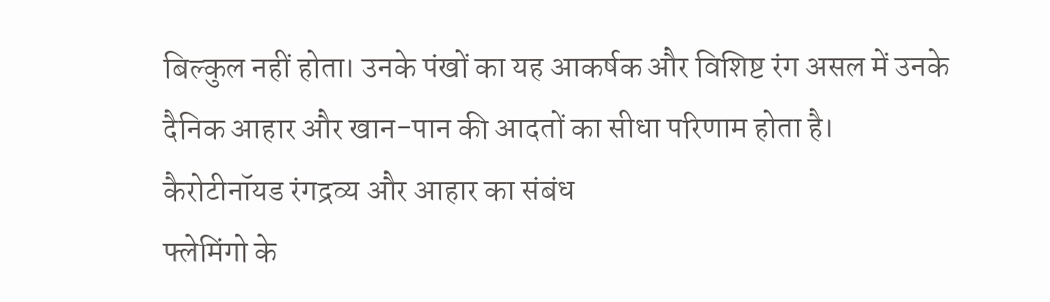बिल्कुल नहीं होता। उनके पंखों का यह आकर्षक और विशिष्ट रंग असल में उनके दैनिक आहार और खान-पान की आदतों का सीधा परिणाम होता है।
कैरोटीनॉयड रंगद्रव्य और आहार का संबंध
फ्लेमिंगो के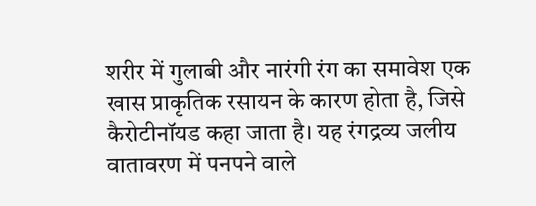शरीर में गुलाबी और नारंगी रंग का समावेश एक खास प्राकृतिक रसायन के कारण होता है, जिसे कैरोटीनॉयड कहा जाता है। यह रंगद्रव्य जलीय वातावरण में पनपने वाले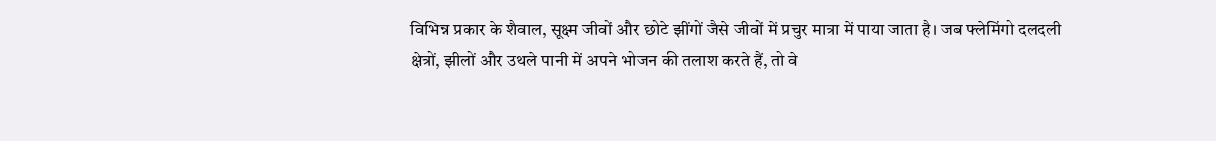विभिन्न प्रकार के शैवाल, सूक्ष्म जीवों और छोटे झींगों जैसे जीवों में प्रचुर मात्रा में पाया जाता है। जब फ्लेमिंगो दलदली क्षेत्रों, झीलों और उथले पानी में अपने भोजन की तलाश करते हैं, तो वे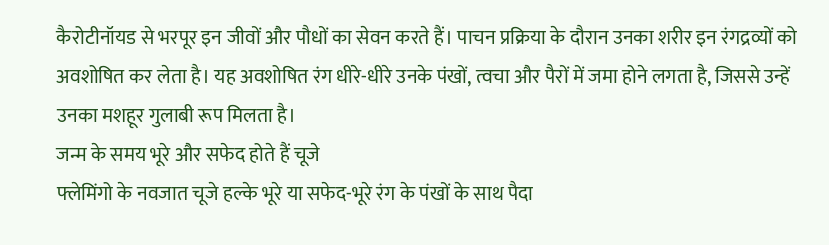कैरोटीनॉयड से भरपूर इन जीवों और पौधों का सेवन करते हैं। पाचन प्रक्रिया के दौरान उनका शरीर इन रंगद्रव्यों को अवशोषित कर लेता है। यह अवशोषित रंग धीरे-धीरे उनके पंखों, त्वचा और पैरों में जमा होने लगता है, जिससे उन्हें उनका मशहूर गुलाबी रूप मिलता है।
जन्म के समय भूरे और सफेद होते हैं चूजे
फ्लेमिंगो के नवजात चूजे हल्के भूरे या सफेद-भूरे रंग के पंखों के साथ पैदा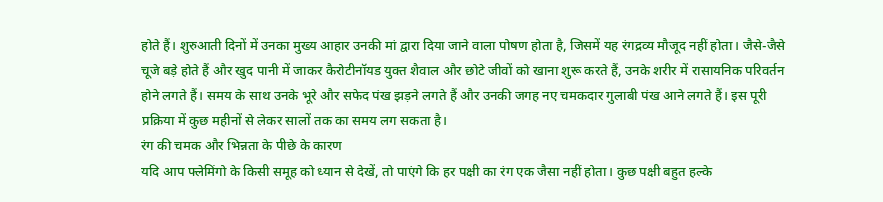होते हैं। शुरुआती दिनों में उनका मुख्य आहार उनकी मां द्वारा दिया जाने वाला पोषण होता है, जिसमें यह रंगद्रव्य मौजूद नहीं होता। जैसे-जैसे चूजे बड़े होते हैं और खुद पानी में जाकर कैरोटीनॉयड युक्त शैवाल और छोटे जीवों को खाना शुरू करते हैं, उनके शरीर में रासायनिक परिवर्तन होने लगते हैं। समय के साथ उनके भूरे और सफेद पंख झड़ने लगते हैं और उनकी जगह नए चमकदार गुलाबी पंख आने लगते हैं। इस पूरी प्रक्रिया में कुछ महीनों से लेकर सालों तक का समय लग सकता है।
रंग की चमक और भिन्नता के पीछे के कारण
यदि आप फ्लेमिंगो के किसी समूह को ध्यान से देखें, तो पाएंगे कि हर पक्षी का रंग एक जैसा नहीं होता। कुछ पक्षी बहुत हल्के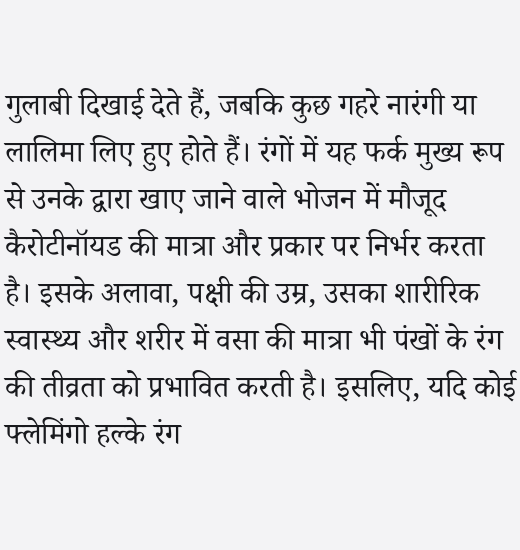गुलाबी दिखाई देते हैं, जबकि कुछ गहरे नारंगी या लालिमा लिए हुए होते हैं। रंगों में यह फर्क मुख्य रूप से उनके द्वारा खाए जाने वाले भोजन में मौजूद कैरोटीनॉयड की मात्रा और प्रकार पर निर्भर करता है। इसके अलावा, पक्षी की उम्र, उसका शारीरिक स्वास्थ्य और शरीर में वसा की मात्रा भी पंखों के रंग की तीव्रता को प्रभावित करती है। इसलिए, यदि कोई फ्लेमिंगो हल्के रंग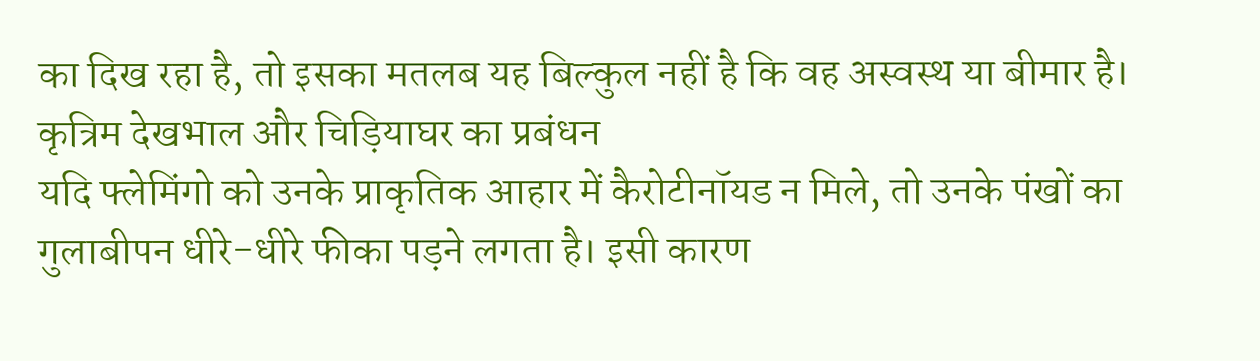का दिख रहा है, तो इसका मतलब यह बिल्कुल नहीं है कि वह अस्वस्थ या बीमार है।
कृत्रिम देखभाल और चिड़ियाघर का प्रबंधन
यदि फ्लेमिंगो को उनके प्राकृतिक आहार में कैरोटीनॉयड न मिले, तो उनके पंखों का गुलाबीपन धीरे-धीरे फीका पड़ने लगता है। इसी कारण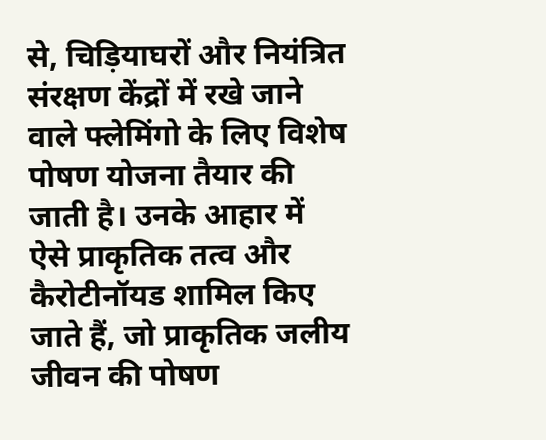से, चिड़ियाघरों और नियंत्रित संरक्षण केंद्रों में रखे जाने वाले फ्लेमिंगो के लिए विशेष पोषण योजना तैयार की जाती है। उनके आहार में ऐसे प्राकृतिक तत्व और कैरोटीनॉयड शामिल किए जाते हैं, जो प्राकृतिक जलीय जीवन की पोषण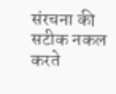संरचना की सटीक नकल करते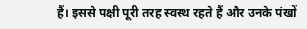हैं। इससे पक्षी पूरी तरह स्वस्थ रहते हैं और उनके पंखों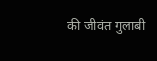की जीवंत गुलाबी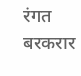रंगत बरकरार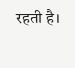रहती है।